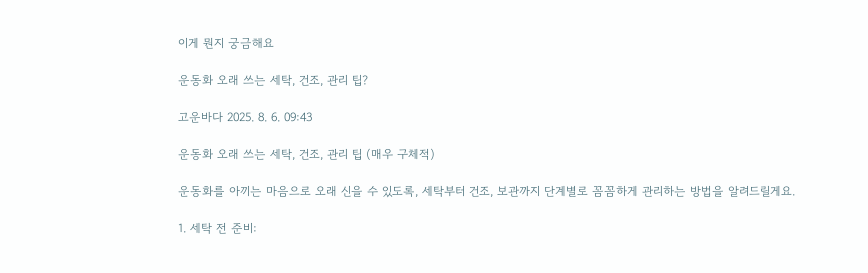이게 뭔지 궁금해요

운동화 오래 쓰는 세탁, 건조, 관리 팁?

고운바다 2025. 8. 6. 09:43

운동화 오래 쓰는 세탁, 건조, 관리 팁 (매우 구체적)

운동화를 아끼는 마음으로 오래 신을 수 있도록, 세탁부터 건조, 보관까지 단계별로 꼼꼼하게 관리하는 방법을 알려드릴게요.

1. 세탁 전 준비: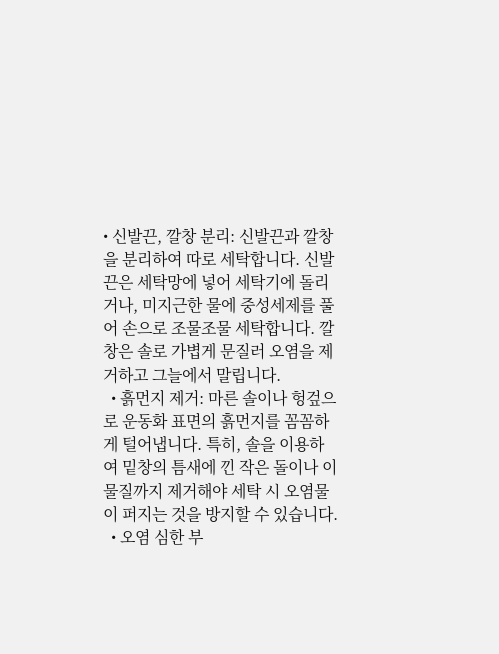• 신발끈, 깔창 분리: 신발끈과 깔창을 분리하여 따로 세탁합니다. 신발끈은 세탁망에 넣어 세탁기에 돌리거나, 미지근한 물에 중성세제를 풀어 손으로 조물조물 세탁합니다. 깔창은 솔로 가볍게 문질러 오염을 제거하고 그늘에서 말립니다.
  • 흙먼지 제거: 마른 솔이나 헝겊으로 운동화 표면의 흙먼지를 꼼꼼하게 털어냅니다. 특히, 솔을 이용하여 밑창의 틈새에 낀 작은 돌이나 이물질까지 제거해야 세탁 시 오염물이 퍼지는 것을 방지할 수 있습니다.
  • 오염 심한 부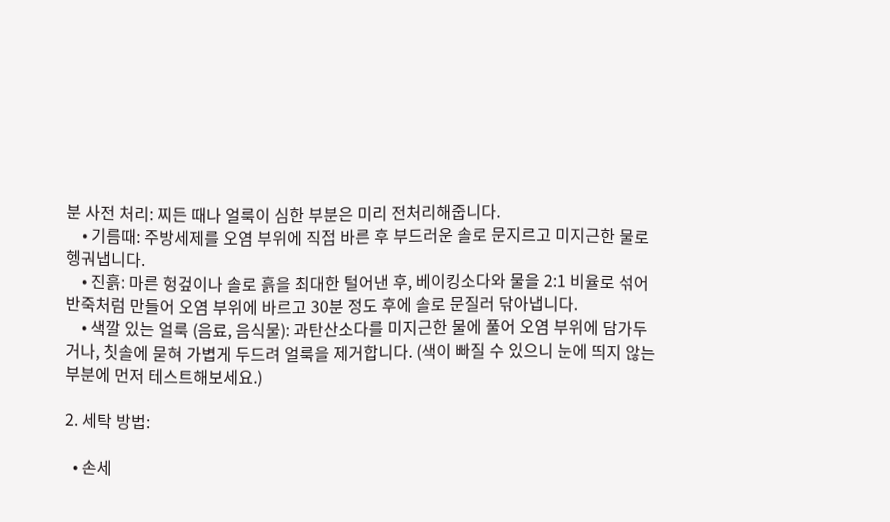분 사전 처리: 찌든 때나 얼룩이 심한 부분은 미리 전처리해줍니다.
    • 기름때: 주방세제를 오염 부위에 직접 바른 후 부드러운 솔로 문지르고 미지근한 물로 헹궈냅니다.
    • 진흙: 마른 헝겊이나 솔로 흙을 최대한 털어낸 후, 베이킹소다와 물을 2:1 비율로 섞어 반죽처럼 만들어 오염 부위에 바르고 30분 정도 후에 솔로 문질러 닦아냅니다.
    • 색깔 있는 얼룩 (음료, 음식물): 과탄산소다를 미지근한 물에 풀어 오염 부위에 담가두거나, 칫솔에 묻혀 가볍게 두드려 얼룩을 제거합니다. (색이 빠질 수 있으니 눈에 띄지 않는 부분에 먼저 테스트해보세요.)

2. 세탁 방법:

  • 손세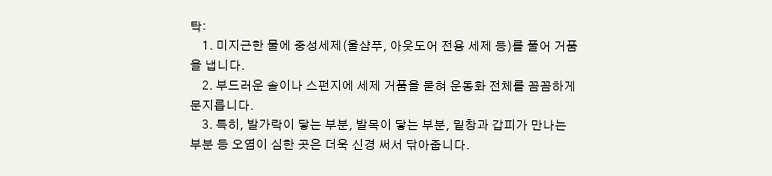탁:
    1. 미지근한 물에 중성세제(울샴푸, 아웃도어 전용 세제 등)를 풀어 거품을 냅니다.
    2. 부드러운 솔이나 스펀지에 세제 거품을 묻혀 운동화 전체를 꼼꼼하게 문지릅니다.
    3. 특히, 발가락이 닿는 부분, 발목이 닿는 부분, 밑창과 갑피가 만나는 부분 등 오염이 심한 곳은 더욱 신경 써서 닦아줍니다.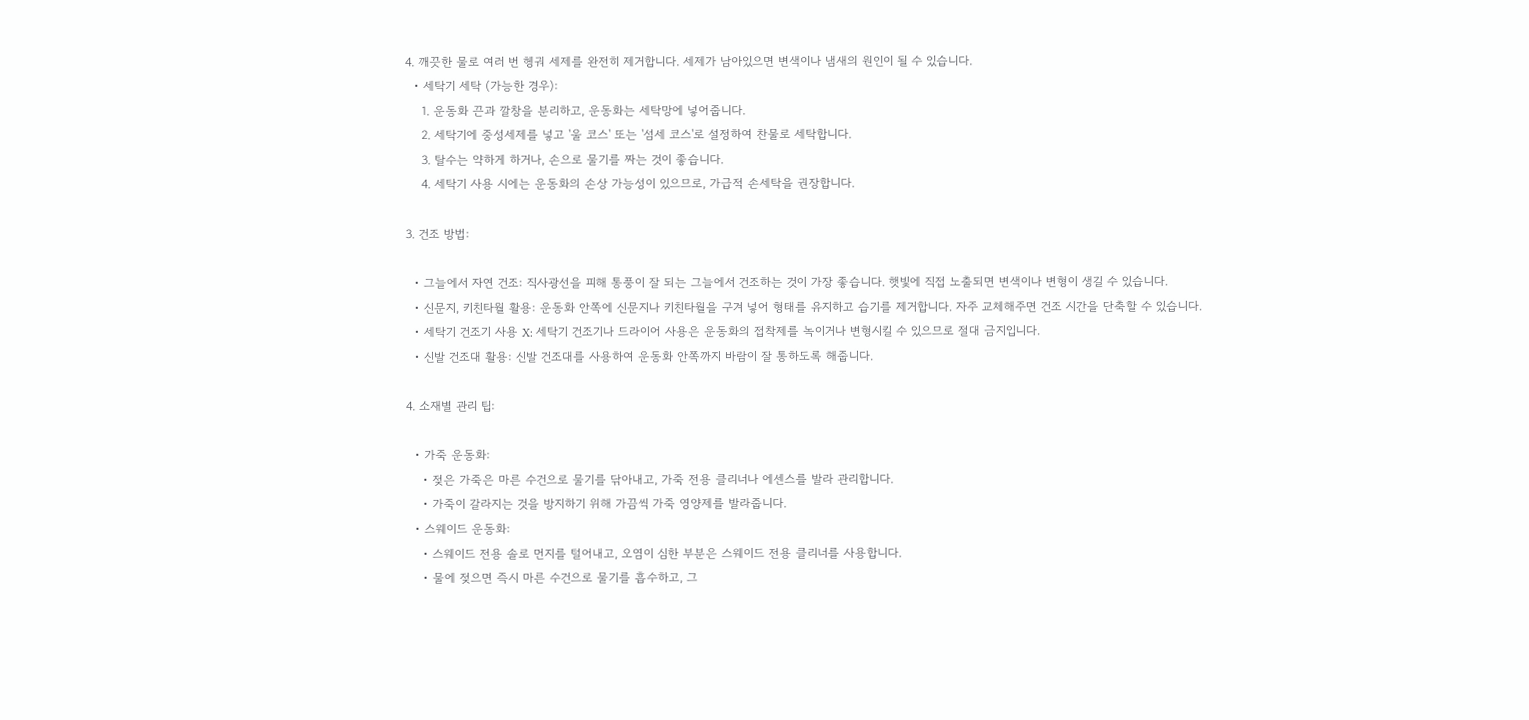4. 깨끗한 물로 여러 번 헹궈 세제를 완전히 제거합니다. 세제가 남아있으면 변색이나 냄새의 원인이 될 수 있습니다.
  • 세탁기 세탁 (가능한 경우):
    1. 운동화 끈과 깔창을 분리하고, 운동화는 세탁망에 넣어줍니다.
    2. 세탁기에 중성세제를 넣고 '울 코스' 또는 '섬세 코스'로 설정하여 찬물로 세탁합니다.
    3. 탈수는 약하게 하거나, 손으로 물기를 짜는 것이 좋습니다.
    4. 세탁기 사용 시에는 운동화의 손상 가능성이 있으므로, 가급적 손세탁을 권장합니다.

3. 건조 방법:

  • 그늘에서 자연 건조: 직사광선을 피해 통풍이 잘 되는 그늘에서 건조하는 것이 가장 좋습니다. 햇빛에 직접 노출되면 변색이나 변형이 생길 수 있습니다.
  • 신문지, 키친타월 활용: 운동화 안쪽에 신문지나 키친타월을 구겨 넣어 형태를 유지하고 습기를 제거합니다. 자주 교체해주면 건조 시간을 단축할 수 있습니다.
  • 세탁기 건조기 사용 X: 세탁기 건조기나 드라이어 사용은 운동화의 접착제를 녹이거나 변형시킬 수 있으므로 절대 금지입니다.
  • 신발 건조대 활용: 신발 건조대를 사용하여 운동화 안쪽까지 바람이 잘 통하도록 해줍니다.

4. 소재별 관리 팁:

  • 가죽 운동화:
    • 젖은 가죽은 마른 수건으로 물기를 닦아내고, 가죽 전용 클리너나 에센스를 발라 관리합니다.
    • 가죽이 갈라지는 것을 방지하기 위해 가끔씩 가죽 영양제를 발라줍니다.
  • 스웨이드 운동화:
    • 스웨이드 전용 솔로 먼지를 털어내고, 오염이 심한 부분은 스웨이드 전용 클리너를 사용합니다.
    • 물에 젖으면 즉시 마른 수건으로 물기를 흡수하고, 그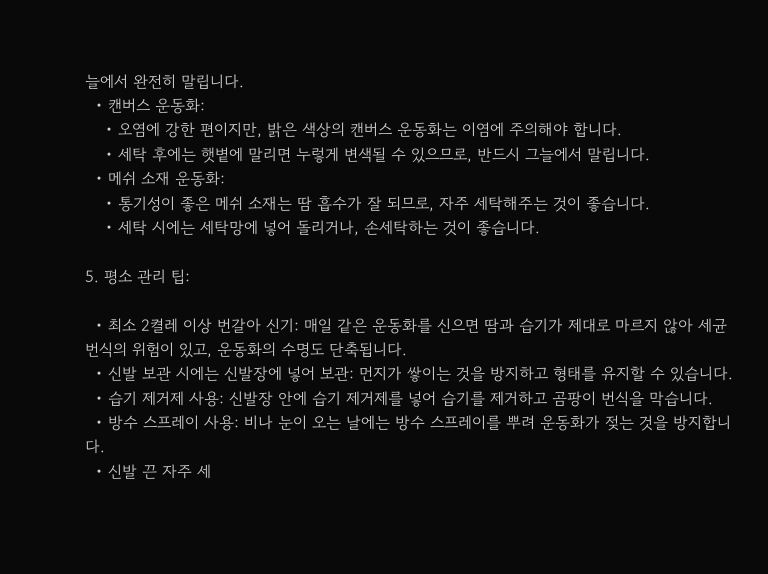늘에서 완전히 말립니다.
  • 캔버스 운동화:
    • 오염에 강한 편이지만, 밝은 색상의 캔버스 운동화는 이염에 주의해야 합니다.
    • 세탁 후에는 햇볕에 말리면 누렇게 변색될 수 있으므로, 반드시 그늘에서 말립니다.
  • 메쉬 소재 운동화:
    • 통기성이 좋은 메쉬 소재는 땀 흡수가 잘 되므로, 자주 세탁해주는 것이 좋습니다.
    • 세탁 시에는 세탁망에 넣어 돌리거나, 손세탁하는 것이 좋습니다.

5. 평소 관리 팁:

  • 최소 2켤레 이상 번갈아 신기: 매일 같은 운동화를 신으면 땀과 습기가 제대로 마르지 않아 세균 번식의 위험이 있고, 운동화의 수명도 단축됩니다.
  • 신발 보관 시에는 신발장에 넣어 보관: 먼지가 쌓이는 것을 방지하고 형태를 유지할 수 있습니다.
  • 습기 제거제 사용: 신발장 안에 습기 제거제를 넣어 습기를 제거하고 곰팡이 번식을 막습니다.
  • 방수 스프레이 사용: 비나 눈이 오는 날에는 방수 스프레이를 뿌려 운동화가 젖는 것을 방지합니다.
  • 신발 끈 자주 세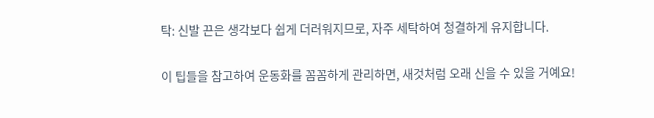탁: 신발 끈은 생각보다 쉽게 더러워지므로, 자주 세탁하여 청결하게 유지합니다.

이 팁들을 참고하여 운동화를 꼼꼼하게 관리하면, 새것처럼 오래 신을 수 있을 거예요!